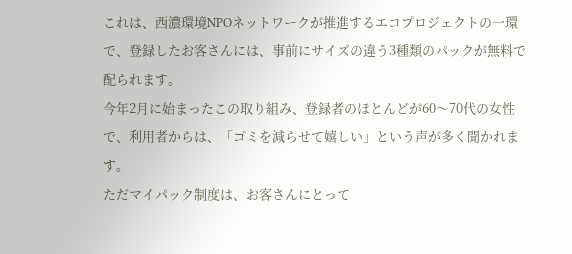これは、西濃環境NPOネットワークが推進するエコプロジェクトの一環で、登録したお客さんには、事前にサイズの違う3種類のパックが無料で配られます。
今年2月に始まったこの取り組み、登録者のほとんどが60〜70代の女性で、利用者からは、「ゴミを減らせて嬉しい」という声が多く聞かれます。
ただマイパック制度は、お客さんにとって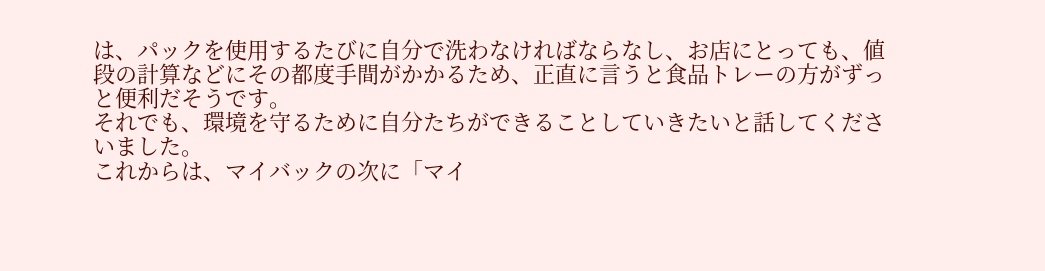は、パックを使用するたびに自分で洗わなければならなし、お店にとっても、値段の計算などにその都度手間がかかるため、正直に言うと食品トレーの方がずっと便利だそうです。
それでも、環境を守るために自分たちができることしていきたいと話してくださいました。
これからは、マイバックの次に「マイ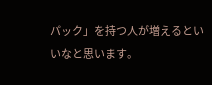パック」を持つ人が増えるといいなと思います。